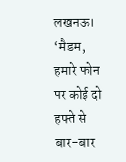लखनऊ। ‘मैडम, हमारे फोन पर कोई दो हफ्ते से बार-बार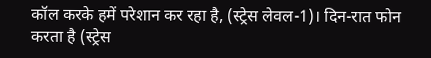कॉल करके हमें परेशान कर रहा है, (स्ट्रेस लेवल-1)। दिन-रात फोन करता है (स्ट्रेस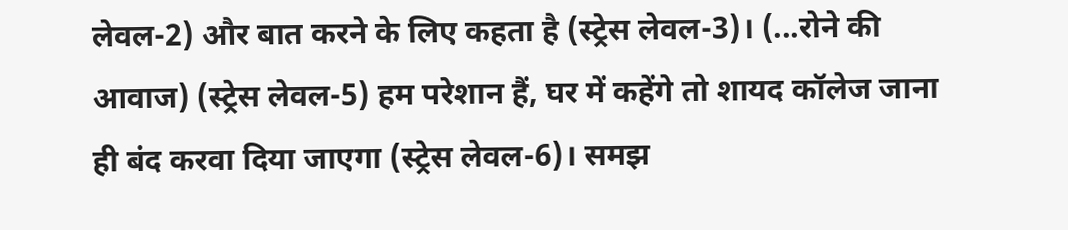लेवल-2) और बात करने के लिए कहता है (स्ट्रेस लेवल-3)। (...रोने की आवाज) (स्ट्रेस लेवल-5) हम परेशान हैं, घर में कहेंगे तो शायद कॉलेज जाना ही बंद करवा दिया जाएगा (स्ट्रेस लेवल-6)। समझ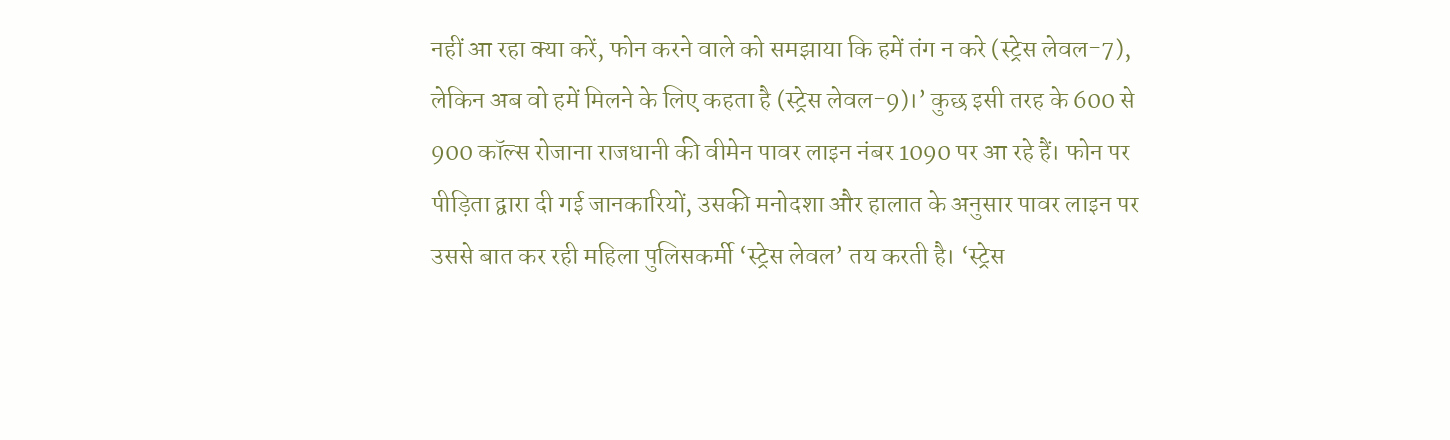नहीं आ रहा क्या करें, फोन करने वाले को समझाया कि हमें तंग न करे (स्ट्रेस लेवल-7), लेकिन अब वो हमें मिलने के लिए कहता है (स्ट्रेस लेवल-9)।’ कुछ इसी तरह के 600 से 900 कॉल्स रोजाना राजधानी की वीमेन पावर लाइन नंबर 1090 पर आ रहे हैं। फोन पर पीड़िता द्वारा दी गई जानकारियों, उसकी मनोदशा और हालात के अनुसार पावर लाइन पर उससे बात कर रही महिला पुलिसकर्मी ‘स्ट्रेस लेवल’ तय करती है। ‘स्ट्रेस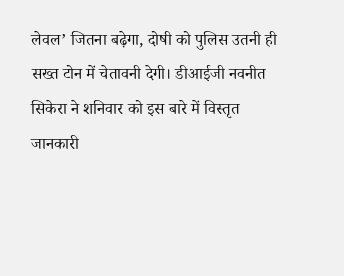लेवल’ जितना बढ़ेगा, दोषी को पुलिस उतनी ही सख्त टोन में चेतावनी देगी। डीआईजी नवनीत सिकेरा ने शनिवार को इस बारे में विस्तृत जानकारी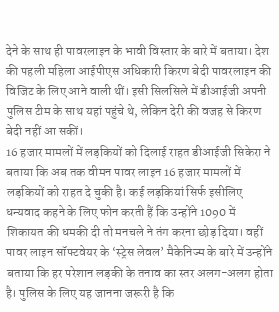देने के साथ ही पावरलाइन के भावी विस्तार के बारे में बताया। देश की पहली महिला आईपीएस अधिकारी किरण बेदी पावरलाइन की विजिट के लिए आने वाली थीं। इसी सिलसिले में डीआईजी अपनी पुलिस टीम के साथ यहां पहुंचे थे, लेकिन देरी की वजह से किरण बेदी नहीं आ सकीं।
16 हजार मामलों में लड़कियों को दिलाई राहत डीआईजी सिकेरा ने बताया कि अब तक वीमन पावर लाइन 16 हजार मामलों में लड़कियों को राहत दे चुकी है। कई लड़कियां सिर्फ इसीलिए धन्यवाद कहने के लिए फोन करती हैं कि उन्होंने 1090 में शिकायत की धमकी दी तो मनचले ने तंग करना छोड़ दिया। वहीं पावर लाइन सॉफ्टवेयर के ‘स्ट्रेस लेवल’ मैकेनिज्म के बारे में उन्होंने बताया कि हर परेशान लड़की के तनाव का स्तर अलग-अलग होता है। पुलिस के लिए यह जानना जरूरी है कि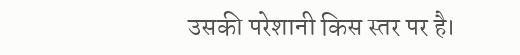उसकी परेशानी किस स्तर पर है।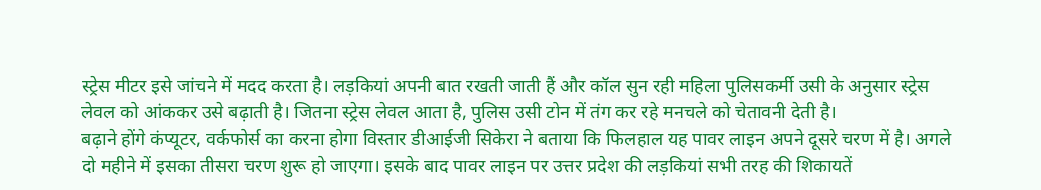स्ट्रेस मीटर इसे जांचने में मदद करता है। लड़कियां अपनी बात रखती जाती हैं और कॉल सुन रही महिला पुलिसकर्मी उसी के अनुसार स्ट्रेस लेवल को आंककर उसे बढ़ाती है। जितना स्ट्रेस लेवल आता है, पुलिस उसी टोन में तंग कर रहे मनचले को चेतावनी देती है।
बढ़ाने होंगे कंप्यूटर, वर्कफोर्स का करना होगा विस्तार डीआईजी सिकेरा ने बताया कि फिलहाल यह पावर लाइन अपने दूसरे चरण में है। अगले दो महीने में इसका तीसरा चरण शुरू हो जाएगा। इसके बाद पावर लाइन पर उत्तर प्रदेश की लड़कियां सभी तरह की शिकायतें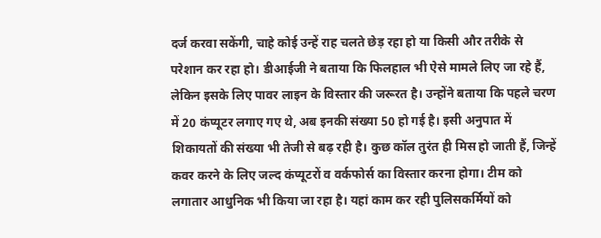दर्ज करवा सकेंगी, चाहे कोई उन्हें राह चलते छेड़ रहा हो या किसी और तरीके से परेशान कर रहा हो। डीआईजी ने बताया कि फिलहाल भी ऐसे मामले लिए जा रहे हैं, लेकिन इसके लिए पावर लाइन के विस्तार की जरूरत है। उन्होंने बताया कि पहले चरण में 20 कंप्यूटर लगाए गए थे, अब इनकी संख्या 50 हो गई है। इसी अनुपात में शिकायतों की संख्या भी तेजी से बढ़ रही है। कुछ कॉल तुरंत ही मिस हो जाती हैं, जिन्हें कवर करने के लिए जल्द कंप्यूटरों व वर्कफोर्स का विस्तार करना होगा। टीम को लगातार आधुनिक भी किया जा रहा है। यहां काम कर रही पुलिसकर्मियों को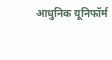आधुनिक यूनिफॉर्म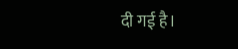दी गई है।